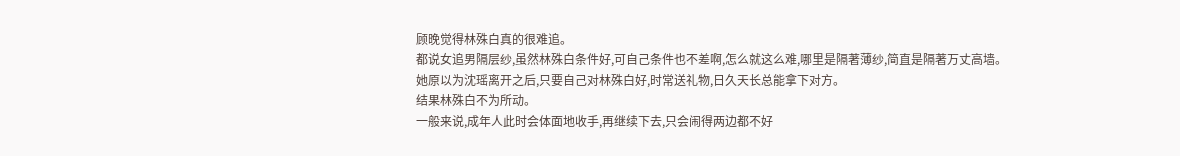顾晚觉得林殊白真的很难追。
都说女追男隔层纱,虽然林殊白条件好,可自己条件也不差啊,怎么就这么难,哪里是隔著薄纱,简直是隔著万丈高墙。
她原以为沈瑶离开之后,只要自己对林殊白好,时常送礼物,日久天长总能拿下对方。
结果林殊白不为所动。
一般来说,成年人此时会体面地收手,再继续下去,只会闹得两边都不好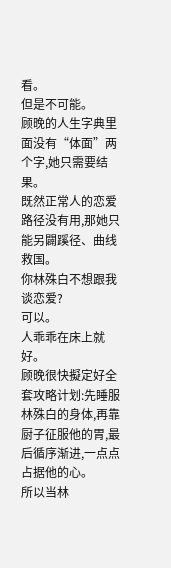看。
但是不可能。
顾晚的人生字典里面没有“体面”两个字,她只需要结果。
既然正常人的恋爱路径没有用,那她只能另闢蹊径、曲线救国。
你林殊白不想跟我谈恋爱?
可以。
人乖乖在床上就好。
顾晚很快擬定好全套攻略计划:先睡服林殊白的身体,再靠厨子征服他的胃,最后循序渐进,一点点占据他的心。
所以当林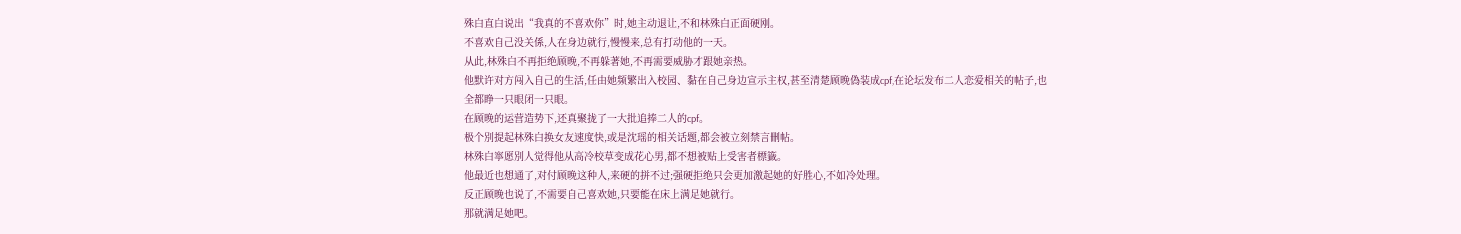殊白直白说出“我真的不喜欢你”时,她主动退让,不和林殊白正面硬刚。
不喜欢自己没关係,人在身边就行,慢慢来,总有打动他的一天。
从此,林殊白不再拒绝顾晚,不再躲著她,不再需要威胁才跟她亲热。
他默许对方闯入自己的生活,任由她频繁出入校园、黏在自己身边宣示主权,甚至清楚顾晚偽装成cpf,在论坛发布二人恋爱相关的帖子,也全都睁一只眼闭一只眼。
在顾晚的运营造势下,还真聚拢了一大批追捧二人的cpf。
极个別提起林殊白换女友速度快,或是沈瑶的相关话题,都会被立刻禁言刪帖。
林殊白寧愿別人觉得他从高冷校草变成花心男,都不想被贴上受害者標籤。
他最近也想通了,对付顾晚这种人,来硬的拼不过;强硬拒绝只会更加激起她的好胜心,不如冷处理。
反正顾晚也说了,不需要自己喜欢她,只要能在床上满足她就行。
那就满足她吧。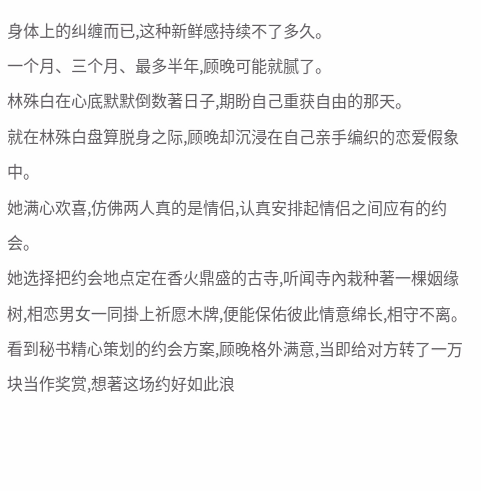身体上的纠缠而已,这种新鲜感持续不了多久。
一个月、三个月、最多半年,顾晚可能就腻了。
林殊白在心底默默倒数著日子,期盼自己重获自由的那天。
就在林殊白盘算脱身之际,顾晚却沉浸在自己亲手编织的恋爱假象中。
她满心欢喜,仿佛两人真的是情侣,认真安排起情侣之间应有的约会。
她选择把约会地点定在香火鼎盛的古寺,听闻寺內栽种著一棵姻缘树,相恋男女一同掛上祈愿木牌,便能保佑彼此情意绵长,相守不离。
看到秘书精心策划的约会方案,顾晚格外满意,当即给对方转了一万块当作奖赏,想著这场约好如此浪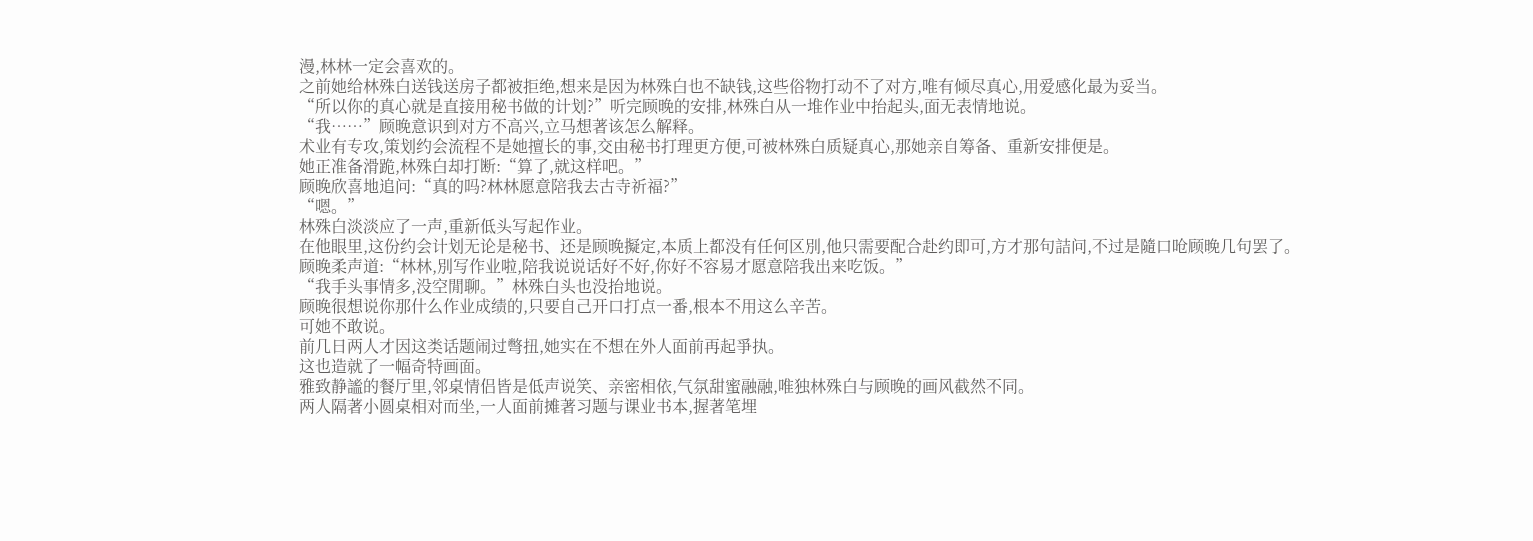漫,林林一定会喜欢的。
之前她给林殊白送钱送房子都被拒绝,想来是因为林殊白也不缺钱,这些俗物打动不了对方,唯有倾尽真心,用爱感化最为妥当。
“所以你的真心就是直接用秘书做的计划?”听完顾晚的安排,林殊白从一堆作业中抬起头,面无表情地说。
“我……”顾晚意识到对方不高兴,立马想著该怎么解释。
术业有专攻,策划约会流程不是她擅长的事,交由秘书打理更方便,可被林殊白质疑真心,那她亲自筹备、重新安排便是。
她正准备滑跪,林殊白却打断:“算了,就这样吧。”
顾晚欣喜地追问:“真的吗?林林愿意陪我去古寺祈福?”
“嗯。”
林殊白淡淡应了一声,重新低头写起作业。
在他眼里,这份约会计划无论是秘书、还是顾晚擬定,本质上都没有任何区別,他只需要配合赴约即可,方才那句詰问,不过是隨口呛顾晚几句罢了。
顾晚柔声道:“林林,別写作业啦,陪我说说话好不好,你好不容易才愿意陪我出来吃饭。”
“我手头事情多,没空閒聊。”林殊白头也没抬地说。
顾晚很想说你那什么作业成绩的,只要自己开口打点一番,根本不用这么辛苦。
可她不敢说。
前几日两人才因这类话题闹过彆扭,她实在不想在外人面前再起爭执。
这也造就了一幅奇特画面。
雅致静謐的餐厅里,邻桌情侣皆是低声说笑、亲密相依,气氛甜蜜融融,唯独林殊白与顾晚的画风截然不同。
两人隔著小圆桌相对而坐,一人面前摊著习题与课业书本,握著笔埋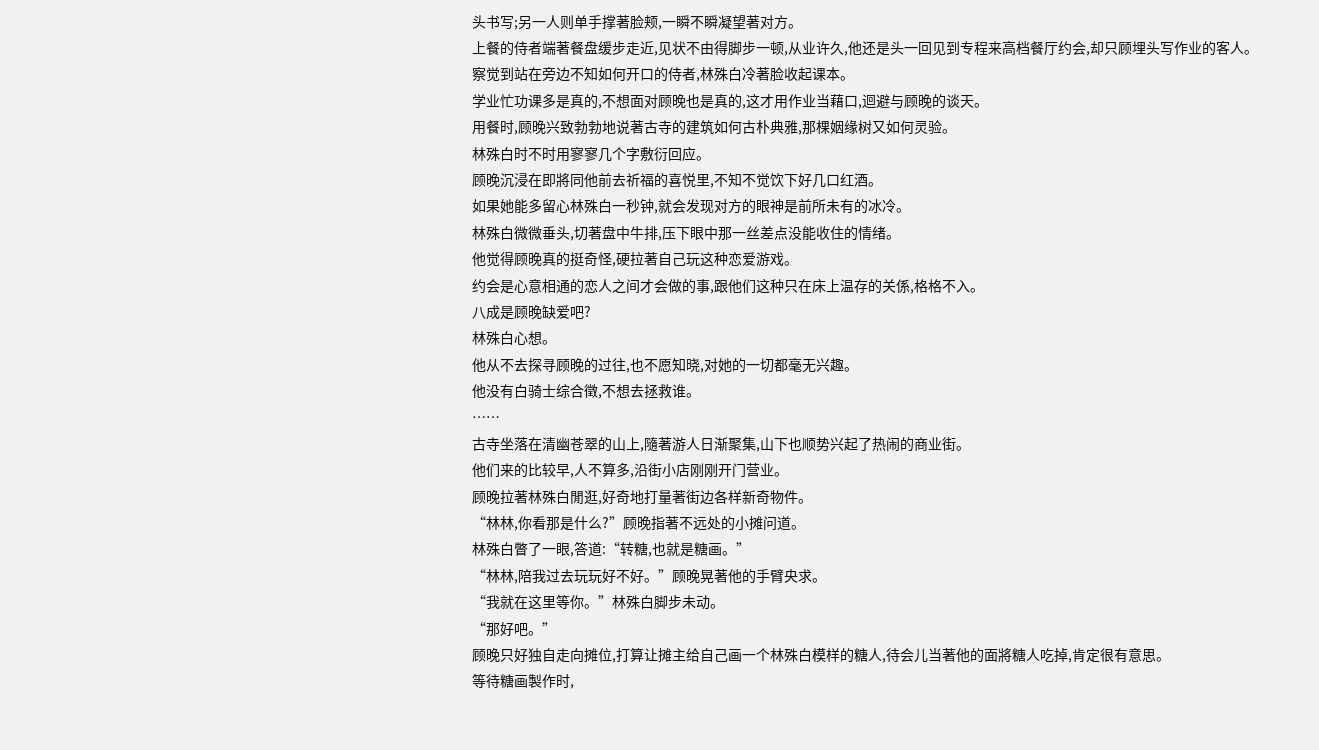头书写;另一人则单手撑著脸颊,一瞬不瞬凝望著对方。
上餐的侍者端著餐盘缓步走近,见状不由得脚步一顿,从业许久,他还是头一回见到专程来高档餐厅约会,却只顾埋头写作业的客人。
察觉到站在旁边不知如何开口的侍者,林殊白冷著脸收起课本。
学业忙功课多是真的,不想面对顾晚也是真的,这才用作业当藉口,迴避与顾晚的谈天。
用餐时,顾晚兴致勃勃地说著古寺的建筑如何古朴典雅,那棵姻缘树又如何灵验。
林殊白时不时用寥寥几个字敷衍回应。
顾晚沉浸在即將同他前去祈福的喜悦里,不知不觉饮下好几口红酒。
如果她能多留心林殊白一秒钟,就会发现对方的眼神是前所未有的冰冷。
林殊白微微垂头,切著盘中牛排,压下眼中那一丝差点没能收住的情绪。
他觉得顾晚真的挺奇怪,硬拉著自己玩这种恋爱游戏。
约会是心意相通的恋人之间才会做的事,跟他们这种只在床上温存的关係,格格不入。
八成是顾晚缺爱吧?
林殊白心想。
他从不去探寻顾晚的过往,也不愿知晓,对她的一切都毫无兴趣。
他没有白骑士综合徵,不想去拯救谁。
……
古寺坐落在清幽苍翠的山上,隨著游人日渐聚集,山下也顺势兴起了热闹的商业街。
他们来的比较早,人不算多,沿街小店刚刚开门营业。
顾晚拉著林殊白閒逛,好奇地打量著街边各样新奇物件。
“林林,你看那是什么?”顾晚指著不远处的小摊问道。
林殊白瞥了一眼,答道:“转糖,也就是糖画。”
“林林,陪我过去玩玩好不好。”顾晚晃著他的手臂央求。
“我就在这里等你。”林殊白脚步未动。
“那好吧。”
顾晚只好独自走向摊位,打算让摊主给自己画一个林殊白模样的糖人,待会儿当著他的面將糖人吃掉,肯定很有意思。
等待糖画製作时,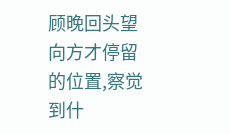顾晚回头望向方才停留的位置,察觉到什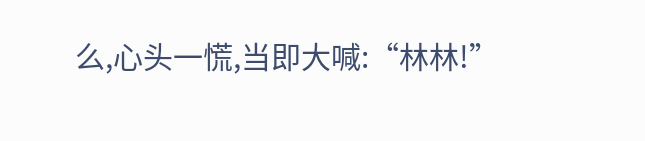么,心头一慌,当即大喊:“林林!”